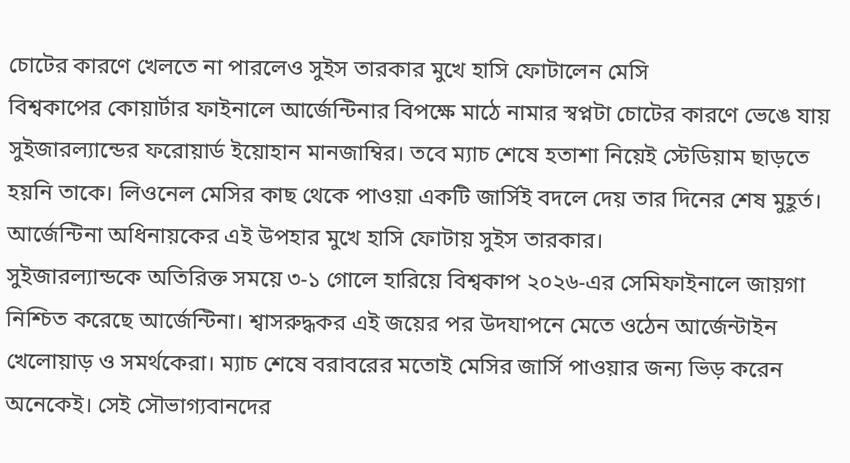চোটের কারণে খেলতে না পারলেও সুইস তারকার মুখে হাসি ফোটালেন মেসি
বিশ্বকাপের কোয়ার্টার ফাইনালে আর্জেন্টিনার বিপক্ষে মাঠে নামার স্বপ্নটা চোটের কারণে ভেঙে যায় সুইজারল্যান্ডের ফরোয়ার্ড ইয়োহান মানজাম্বির। তবে ম্যাচ শেষে হতাশা নিয়েই স্টেডিয়াম ছাড়তে হয়নি তাকে। লিওনেল মেসির কাছ থেকে পাওয়া একটি জার্সিই বদলে দেয় তার দিনের শেষ মুহূর্ত। আর্জেন্টিনা অধিনায়কের এই উপহার মুখে হাসি ফোটায় সুইস তারকার।
সুইজারল্যান্ডকে অতিরিক্ত সময়ে ৩-১ গোলে হারিয়ে বিশ্বকাপ ২০২৬-এর সেমিফাইনালে জায়গা নিশ্চিত করেছে আর্জেন্টিনা। শ্বাসরুদ্ধকর এই জয়ের পর উদযাপনে মেতে ওঠেন আর্জেন্টাইন খেলোয়াড় ও সমর্থকেরা। ম্যাচ শেষে বরাবরের মতোই মেসির জার্সি পাওয়ার জন্য ভিড় করেন অনেকেই। সেই সৌভাগ্যবানদের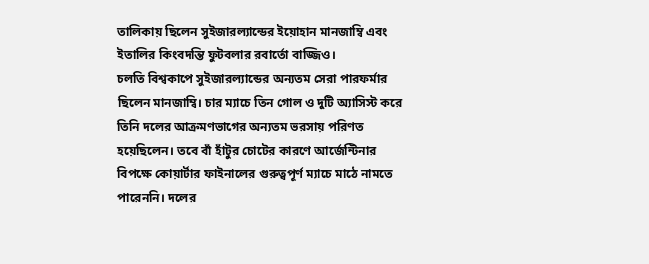তালিকায় ছিলেন সুইজারল্যান্ডের ইয়োহান মানজাম্বি এবং ইতালির কিংবদন্তি ফুটবলার রবার্তো বাজ্জিও।
চলতি বিশ্বকাপে সুইজারল্যান্ডের অন্যতম সেরা পারফর্মার ছিলেন মানজাম্বি। চার ম্যাচে তিন গোল ও দুটি অ্যাসিস্ট করে তিনি দলের আক্রমণভাগের অন্যতম ভরসায় পরিণত হয়েছিলেন। তবে বাঁ হাঁটুর চোটের কারণে আর্জেন্টিনার বিপক্ষে কোয়ার্টার ফাইনালের গুরুত্বপূর্ণ ম্যাচে মাঠে নামতে পারেননি। দলের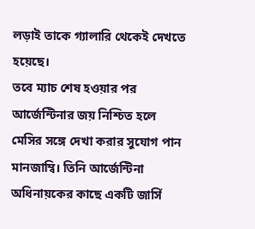লড়াই তাকে গ্যালারি থেকেই দেখতে হয়েছে।
তবে ম্যাচ শেষ হওয়ার পর আর্জেন্টিনার জয় নিশ্চিত হলে মেসির সঙ্গে দেখা করার সুযোগ পান মানজাম্বি। তিনি আর্জেন্টিনা অধিনায়কের কাছে একটি জার্সি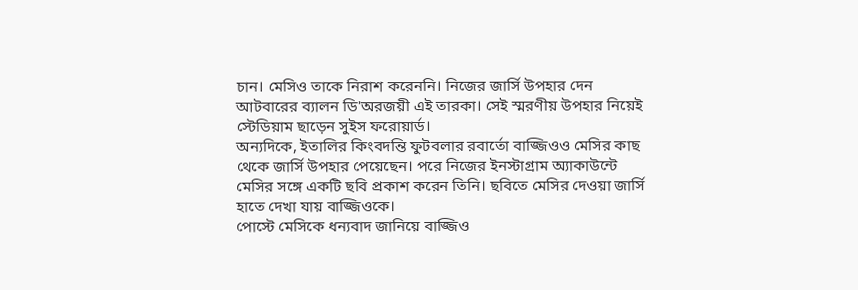চান। মেসিও তাকে নিরাশ করেননি। নিজের জার্সি উপহার দেন আটবারের ব্যালন ডি'অরজয়ী এই তারকা। সেই স্মরণীয় উপহার নিয়েই স্টেডিয়াম ছাড়েন সুইস ফরোয়ার্ড।
অন্যদিকে, ইতালির কিংবদন্তি ফুটবলার রবার্তো বাজ্জিওও মেসির কাছ থেকে জার্সি উপহার পেয়েছেন। পরে নিজের ইনস্টাগ্রাম অ্যাকাউন্টে মেসির সঙ্গে একটি ছবি প্রকাশ করেন তিনি। ছবিতে মেসির দেওয়া জার্সি হাতে দেখা যায় বাজ্জিওকে।
পোস্টে মেসিকে ধন্যবাদ জানিয়ে বাজ্জিও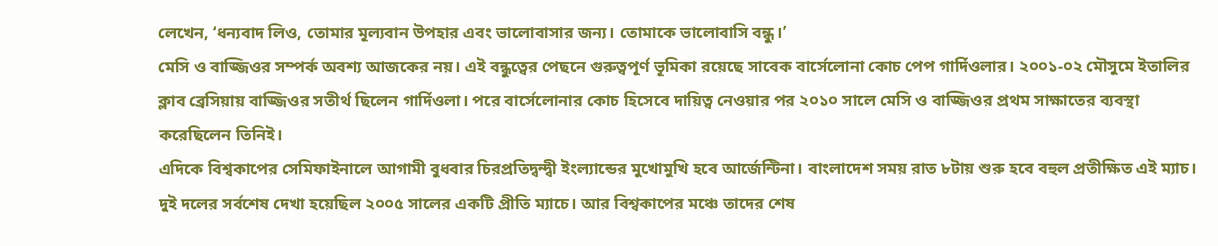লেখেন, ‘ধন্যবাদ লিও, তোমার মূল্যবান উপহার এবং ভালোবাসার জন্য। তোমাকে ভালোবাসি বন্ধু।’
মেসি ও বাজ্জিওর সম্পর্ক অবশ্য আজকের নয়। এই বন্ধুত্বের পেছনে গুরুত্বপূর্ণ ভূমিকা রয়েছে সাবেক বার্সেলোনা কোচ পেপ গার্দিওলার। ২০০১-০২ মৌসুমে ইতালির ক্লাব ব্রেসিয়ায় বাজ্জিওর সতীর্থ ছিলেন গার্দিওলা। পরে বার্সেলোনার কোচ হিসেবে দায়িত্ব নেওয়ার পর ২০১০ সালে মেসি ও বাজ্জিওর প্রথম সাক্ষাতের ব্যবস্থা করেছিলেন তিনিই।
এদিকে বিশ্বকাপের সেমিফাইনালে আগামী বুধবার চিরপ্রতিদ্বন্দ্বী ইংল্যান্ডের মুখোমুখি হবে আর্জেন্টিনা। বাংলাদেশ সময় রাত ৮টায় শুরু হবে বহুল প্রতীক্ষিত এই ম্যাচ। দুই দলের সর্বশেষ দেখা হয়েছিল ২০০৫ সালের একটি প্রীতি ম্যাচে। আর বিশ্বকাপের মঞ্চে তাদের শেষ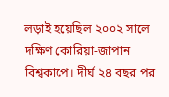লড়াই হয়েছিল ২০০২ সালে দক্ষিণ কোরিয়া-জাপান বিশ্বকাপে। দীর্ঘ ২৪ বছর পর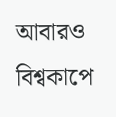আবারও বিশ্বকাপে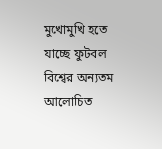মুখোমুখি হতে যাচ্ছে ফুটবল বিশ্বের অন্যতম আলোচিত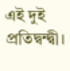এই দুই প্রতিদ্বন্দ্বী।